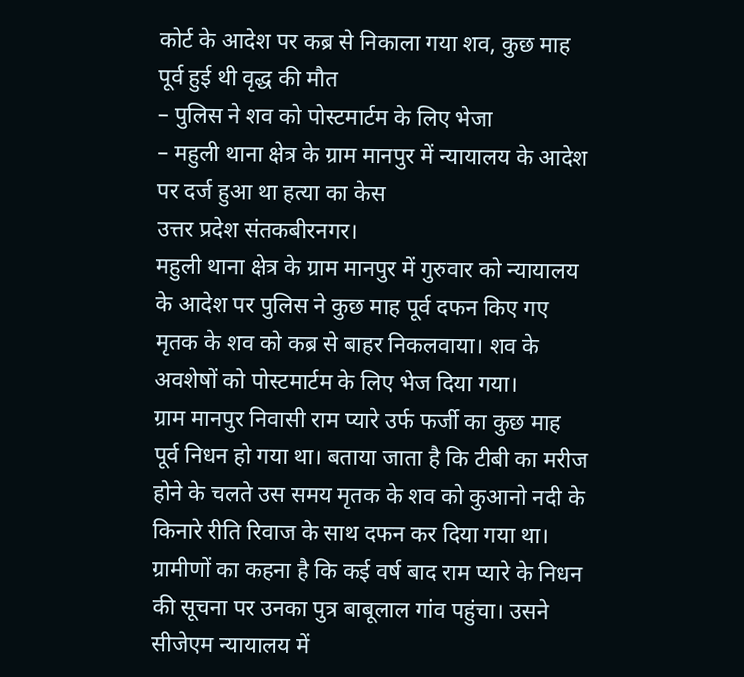कोर्ट के आदेश पर कब्र से निकाला गया शव, कुछ माह पूर्व हुई थी वृद्ध की मौत
– पुलिस ने शव को पोस्टमार्टम के लिए भेजा
– महुली थाना क्षेत्र के ग्राम मानपुर में न्यायालय के आदेश पर दर्ज हुआ था हत्या का केस
उत्तर प्रदेश संतकबीरनगर।
महुली थाना क्षेत्र के ग्राम मानपुर में गुरुवार को न्यायालय के आदेश पर पुलिस ने कुछ माह पूर्व दफन किए गए मृतक के शव को कब्र से बाहर निकलवाया। शव के अवशेषों को पोस्टमार्टम के लिए भेज दिया गया।
ग्राम मानपुर निवासी राम प्यारे उर्फ फर्जी का कुछ माह पूर्व निधन हो गया था। बताया जाता है कि टीबी का मरीज होने के चलते उस समय मृतक के शव को कुआनो नदी के किनारे रीति रिवाज के साथ दफन कर दिया गया था। ग्रामीणों का कहना है कि कई वर्ष बाद राम प्यारे के निधन की सूचना पर उनका पुत्र बाबूलाल गांव पहुंचा। उसने सीजेएम न्यायालय में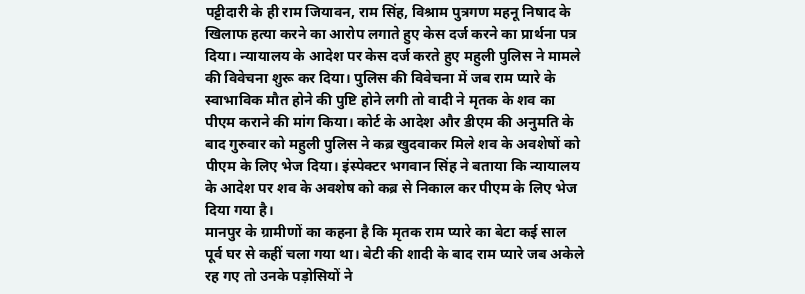पट्टीदारी के ही राम जियावन, राम सिंह, विश्राम पुत्रगण महनू निषाद के खिलाफ हत्या करने का आरोप लगाते हुए केस दर्ज करने का प्रार्थना पत्र दिया। न्यायालय के आदेश पर केस दर्ज करते हुए महुली पुलिस ने मामले की विवेचना शुरू कर दिया। पुलिस की विवेचना में जब राम प्यारे के स्वाभाविक मौत होने की पुष्टि होने लगी तो वादी ने मृतक के शव का पीएम कराने की मांग किया। कोर्ट के आदेश और डीएम की अनुमति के बाद गुरुवार को महुली पुलिस ने कब्र खुदवाकर मिले शव के अवशेषों को पीएम के लिए भेज दिया। इंस्पेक्टर भगवान सिंह ने बताया कि न्यायालय के आदेश पर शव के अवशेष को कब्र से निकाल कर पीएम के लिए भेज दिया गया है।
मानपुर के ग्रामीणों का कहना है कि मृतक राम प्यारे का बेटा कई साल पूर्व घर से कहीं चला गया था। बेटी की शादी के बाद राम प्यारे जब अकेले रह गए तो उनके पड़ोसियों ने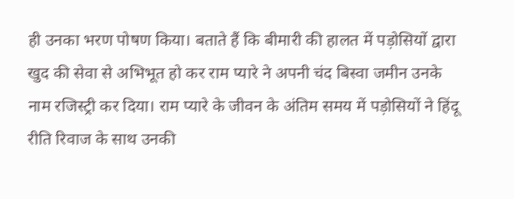ही उनका भरण पोषण किया। बताते हैं कि बीमारी की हालत में पड़ोसियों द्वारा खुद की सेवा से अभिभूत हो कर राम प्यारे ने अपनी चंद बिस्वा जमीन उनके नाम रजिस्ट्री कर दिया। राम प्यारे के जीवन के अंतिम समय में पड़ोसियों ने हिंदू रीति रिवाज के साथ उनकी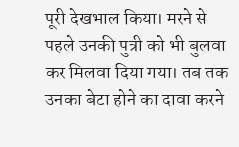पूरी देखभाल किया। मरने से पहले उनकी पुत्री को भी बुलवा कर मिलवा दिया गया। तब तक उनका बेटा होने का दावा करने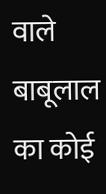वाले बाबूलाल का कोई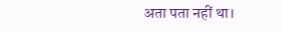अता पता नहीं था।